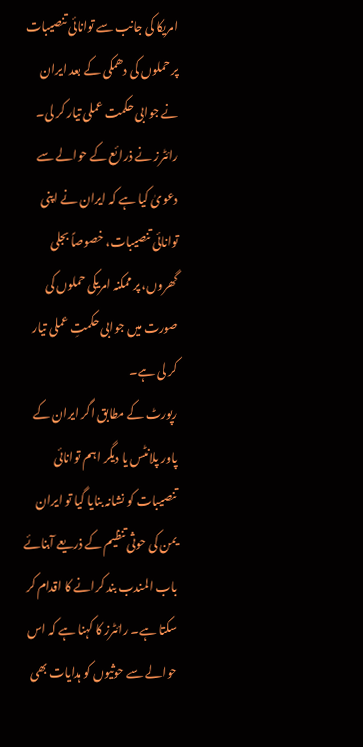امریکا کی جانب سے توانائی تنصیبات پر حملوں کی دھمکی کے بعد ایران نے جوابی حکمت عملی تیار کر لی۔
رائٹرز نے ذرائع کے حوالے سے دعویٰ کیا ہے کہ ایران نے اپنی توانائی تنصیبات، خصوصاً بجلی گھروں، پر ممکنہ امریکی حملوں کی صورت میں جوابی حکمتِ عملی تیار کر لی ہے۔
رپورٹ کے مطابق اگر ایران کے پاور پلانٹس یا دیگر اہم توانائی تنصیبات کو نشانہ بنایا گیا تو ایران یمن کی حوثی تنظیم کے ذریعے آبنائے باب المندب بند کرانے کا اقدام کر سکتا ہے۔ رائٹرز کا کہنا ہے کہ اس حوالے سے حوثیوں کو ہدایات بھی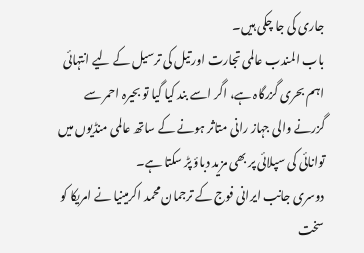جاری کی جا چکی ہیں۔
باب المندب عالمی تجارت اور تیل کی ترسیل کے لیے انتہائی اہم بحری گزرگاہ ہے، اگر اسے بند کیا گیا تو بحیرہ احمر سے گزرنے والی جہاز رانی متاثر ہونے کے ساتھ عالمی منڈیوں میں توانائی کی سپلائی پر بھی مزید دباؤ پڑ سکتا ہے۔
دوسری جانب ایرانی فوج کے ترجمان محمد اکرمینیا نے امریکا کو سخت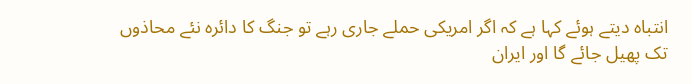انتباہ دیتے ہوئے کہا ہے کہ اگر امریکی حملے جاری رہے تو جنگ کا دائرہ نئے محاذوں تک پھیل جائے گا اور ایران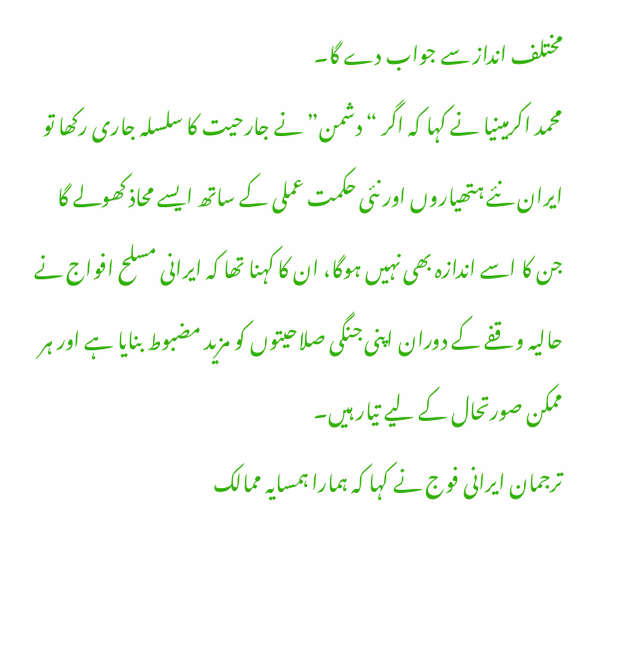مختلف انداز سے جواب دے گا۔
محمد اکرمینیا نے کہا کہ اگر “دشمن” نے جارحیت کا سلسلہ جاری رکھا تو ایران نئے ہتھیاروں اور نئی حکمت عملی کے ساتھ ایسے محاذ کھولے گا جن کا اسے اندازہ بھی نہیں ہوگا، ان کا کہنا تھا کہ ایرانی مسلح افواج نے حالیہ وقفے کے دوران اپنی جنگی صلاحیتوں کو مزید مضبوط بنایا ہے اور ہر ممکن صورتحال کے لیے تیار ہیں۔
ترجمان ایرانی فوج نے کہا کہ ہمارا ہمسایہ ممالک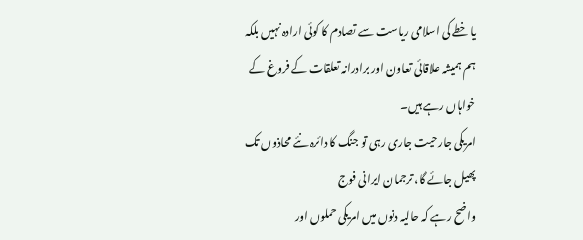یا خطے کی اسلامی ریاست سے تصادم کا کوئی ارادہ نہیں بلکہ ہم ہمیشہ علاقائی تعاون اور برادرانہ تعلقات کے فروغ کے خواہاں رہے ہیں۔
امریکی جارحیت جاری رہی تو جنگ کا دائرہ نئے محاذوں تک پھیل جائے گا، ترجمان ایرانی فوج
واضح رہے کہ حالیہ دنوں میں امریکی حملوں اور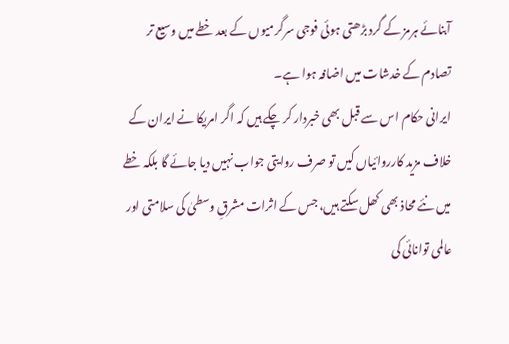آبنائے ہرمز کے گرد بڑھتی ہوئی فوجی سرگرمیوں کے بعد خطے میں وسیع تر تصادم کے خدشات میں اضافہ ہوا ہے۔
ایرانی حکام اس سے قبل بھی خبردار کر چکے ہیں کہ اگر امریکا نے ایران کے خلاف مزید کارروائیاں کیں تو صرف روایتی جواب نہیں دیا جائے گا بلکہ خطے میں نئے محاذ بھی کھل سکتے ہیں، جس کے اثرات مشرقِ وسطیٰ کی سلامتی اور عالمی توانائی کی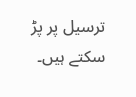ترسیل پر پڑ سکتے ہیں۔